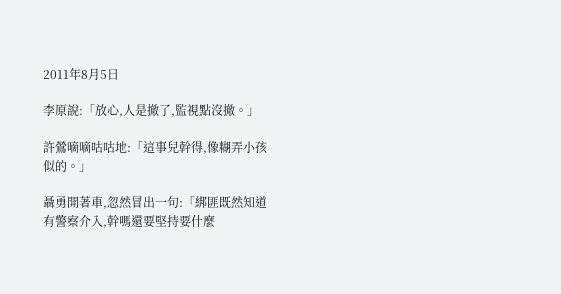2011年8月5日

李原說:「放心,人是撤了,監視點沒撤。」

許鶯嘀嘀咕咕地:「這事兒幹得,像糊弄小孩似的。」

聶勇開著車,忽然冒出一句:「綁匪既然知道有警察介入,幹嗎還要堅持要什麼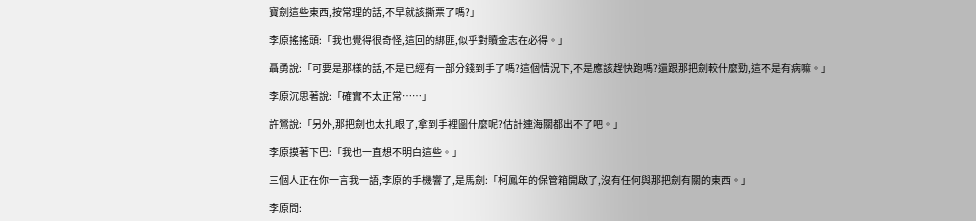寶劍這些東西,按常理的話,不早就該撕票了嗎?」

李原搖搖頭:「我也覺得很奇怪,這回的綁匪,似乎對贖金志在必得。」

聶勇說:「可要是那樣的話,不是已經有一部分錢到手了嗎?這個情況下,不是應該趕快跑嗎?還跟那把劍較什麼勁,這不是有病嘛。」

李原沉思著說:「確實不太正常……」

許鶯說:「另外,那把劍也太扎眼了,拿到手裡圖什麼呢?估計連海關都出不了吧。」

李原摸著下巴:「我也一直想不明白這些。」

三個人正在你一言我一語,李原的手機響了,是馬劍:「柯鳳年的保管箱開啟了,沒有任何與那把劍有關的東西。」

李原問: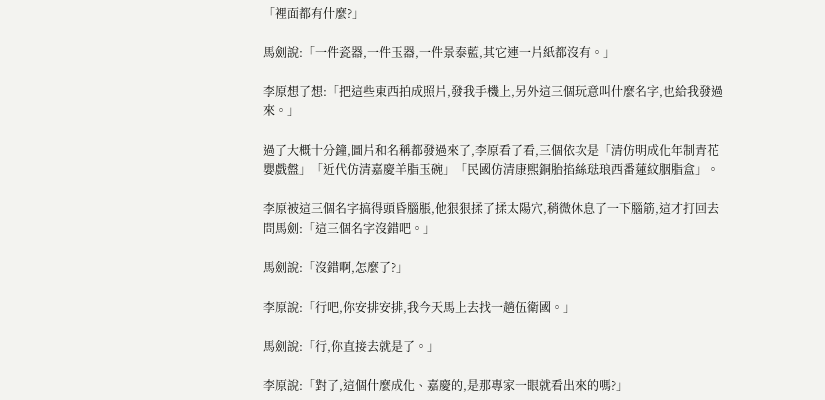「裡面都有什麼?」

馬劍說:「一件瓷器,一件玉器,一件景泰藍,其它連一片紙都沒有。」

李原想了想:「把這些東西拍成照片,發我手機上,另外這三個玩意叫什麼名字,也給我發過來。」

過了大概十分鐘,圖片和名稱都發過來了,李原看了看,三個依次是「清仿明成化年制青花嬰戲盤」「近代仿清嘉慶羊脂玉碗」「民國仿清康熙銅胎掐絲琺琅西番蓮紋胭脂盒」。

李原被這三個名字搞得頭昏腦脹,他狠狠揉了揉太陽穴,稍微休息了一下腦筋,這才打回去問馬劍:「這三個名字沒錯吧。」

馬劍說:「沒錯啊,怎麼了?」

李原說:「行吧,你安排安排,我今天馬上去找一趟伍衛國。」

馬劍說:「行,你直接去就是了。」

李原說:「對了,這個什麼成化、嘉慶的,是那專家一眼就看出來的嗎?」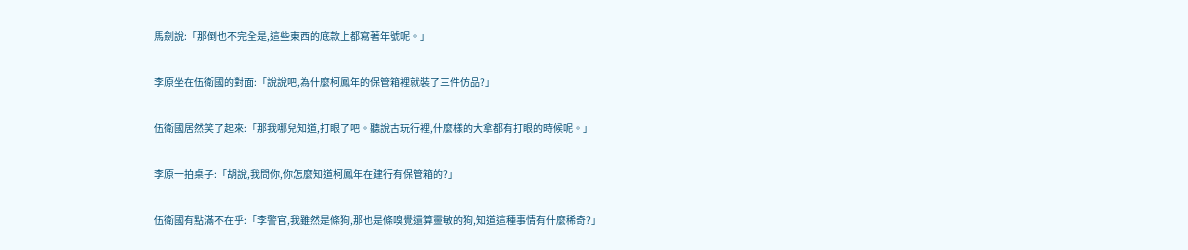馬劍說:「那倒也不完全是,這些東西的底款上都寫著年號呢。」

李原坐在伍衛國的對面:「說說吧,為什麼柯鳳年的保管箱裡就裝了三件仿品?」

伍衛國居然笑了起來:「那我哪兒知道,打眼了吧。聽說古玩行裡,什麼樣的大拿都有打眼的時候呢。」

李原一拍桌子:「胡說,我問你,你怎麼知道柯鳳年在建行有保管箱的?」

伍衛國有點滿不在乎:「李警官,我雖然是條狗,那也是條嗅覺還算靈敏的狗,知道這種事情有什麼稀奇?」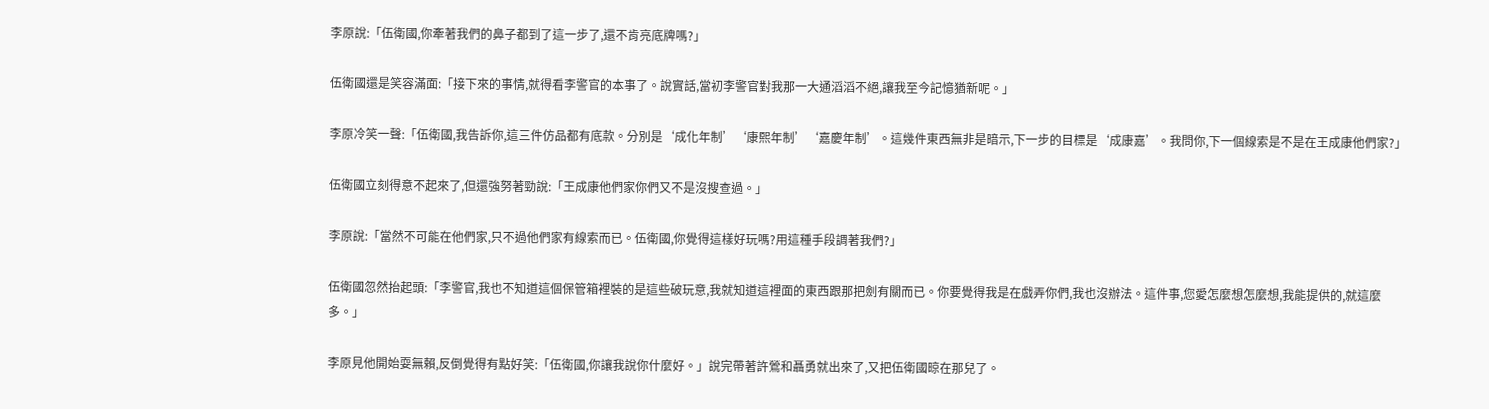李原說:「伍衛國,你牽著我們的鼻子都到了這一步了,還不肯亮底牌嗎?」

伍衛國還是笑容滿面:「接下來的事情,就得看李警官的本事了。說實話,當初李警官對我那一大通滔滔不絕,讓我至今記憶猶新呢。」

李原冷笑一聲:「伍衛國,我告訴你,這三件仿品都有底款。分別是‘成化年制’‘康熙年制’‘嘉慶年制’。這幾件東西無非是暗示,下一步的目標是‘成康嘉’。我問你,下一個線索是不是在王成康他們家?」

伍衛國立刻得意不起來了,但還強努著勁說:「王成康他們家你們又不是沒搜查過。」

李原說:「當然不可能在他們家,只不過他們家有線索而已。伍衛國,你覺得這樣好玩嗎?用這種手段調著我們?」

伍衛國忽然抬起頭:「李警官,我也不知道這個保管箱裡裝的是這些破玩意,我就知道這裡面的東西跟那把劍有關而已。你要覺得我是在戲弄你們,我也沒辦法。這件事,您愛怎麼想怎麼想,我能提供的,就這麼多。」

李原見他開始耍無賴,反倒覺得有點好笑:「伍衛國,你讓我說你什麼好。」說完帶著許鶯和聶勇就出來了,又把伍衛國晾在那兒了。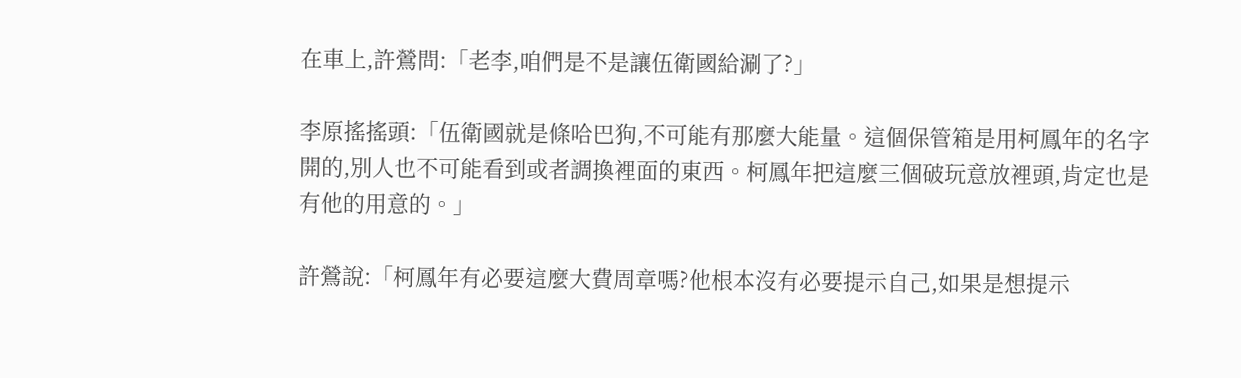在車上,許鶯問:「老李,咱們是不是讓伍衛國給涮了?」

李原搖搖頭:「伍衛國就是條哈巴狗,不可能有那麼大能量。這個保管箱是用柯鳳年的名字開的,別人也不可能看到或者調換裡面的東西。柯鳳年把這麼三個破玩意放裡頭,肯定也是有他的用意的。」

許鶯說:「柯鳳年有必要這麼大費周章嗎?他根本沒有必要提示自己,如果是想提示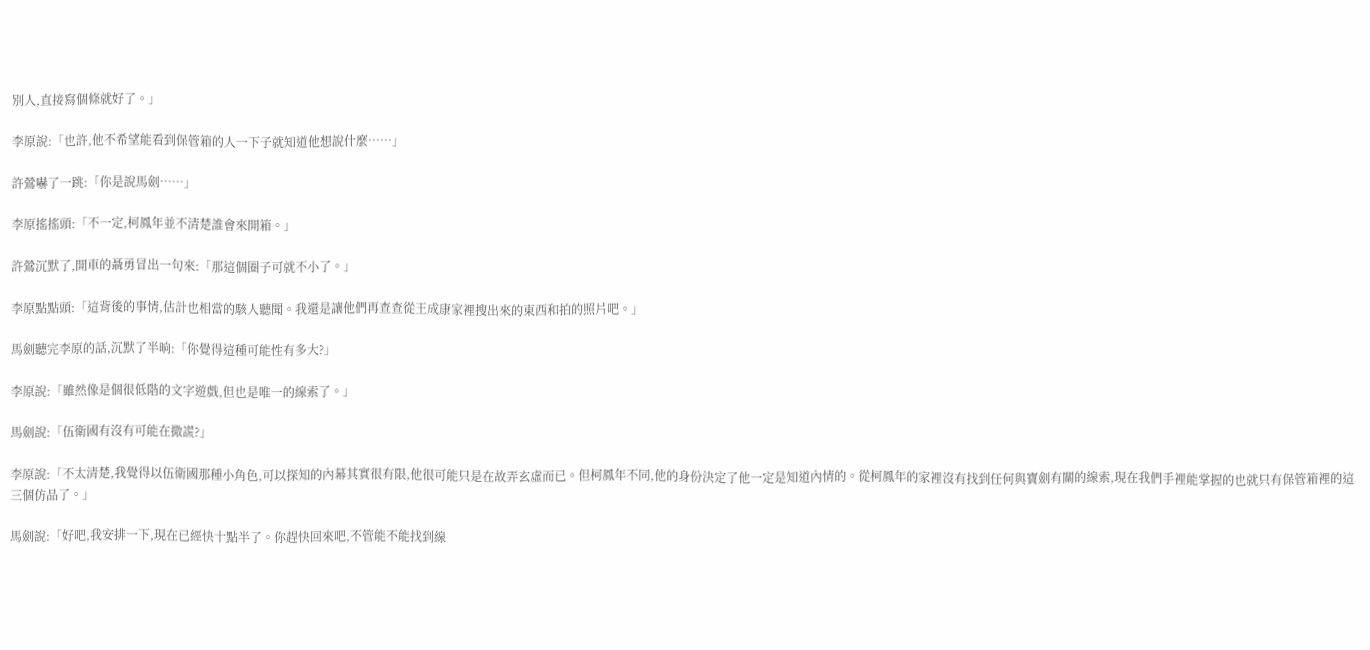別人,直接寫個條就好了。」

李原說:「也許,他不希望能看到保管箱的人一下子就知道他想說什麼……」

許鶯嚇了一跳:「你是說馬劍……」

李原搖搖頭:「不一定,柯鳳年並不清楚誰會來開箱。」

許鶯沉默了,開車的聶勇冒出一句來:「那這個圈子可就不小了。」

李原點點頭:「這背後的事情,估計也相當的駭人聽聞。我還是讓他們再查查從王成康家裡搜出來的東西和拍的照片吧。」

馬劍聽完李原的話,沉默了半晌:「你覺得這種可能性有多大?」

李原說:「雖然像是個很低階的文字遊戲,但也是唯一的線索了。」

馬劍說:「伍衛國有沒有可能在撒謊?」

李原說:「不太清楚,我覺得以伍衛國那種小角色,可以探知的內幕其實很有限,他很可能只是在故弄玄虛而已。但柯鳳年不同,他的身份決定了他一定是知道內情的。從柯鳳年的家裡沒有找到任何與寶劍有關的線索,現在我們手裡能掌握的也就只有保管箱裡的這三個仿品了。」

馬劍說:「好吧,我安排一下,現在已經快十點半了。你趕快回來吧,不管能不能找到線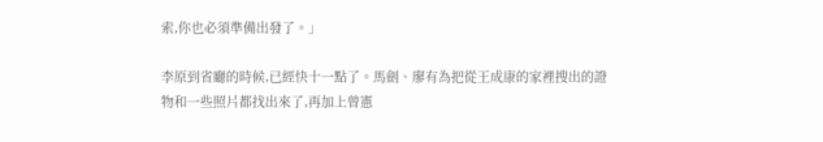索,你也必須準備出發了。」

李原到省廳的時候,已經快十一點了。馬劍、廖有為把從王成康的家裡搜出的證物和一些照片都找出來了,再加上曾憲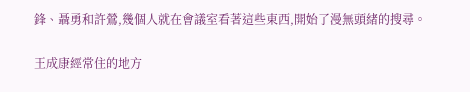鋒、聶勇和許鶯,幾個人就在會議室看著這些東西,開始了漫無頭緒的搜尋。

王成康經常住的地方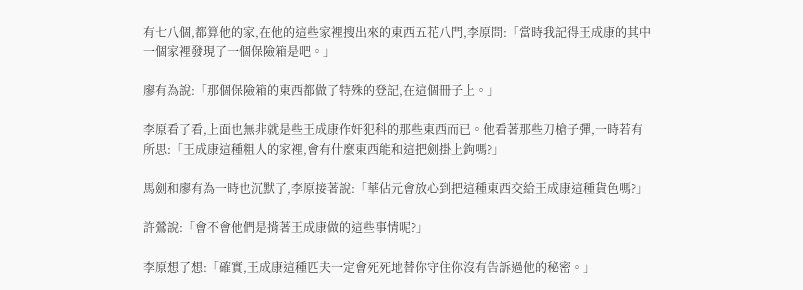有七八個,都算他的家,在他的這些家裡搜出來的東西五花八門,李原問:「當時我記得王成康的其中一個家裡發現了一個保險箱是吧。」

廖有為說:「那個保險箱的東西都做了特殊的登記,在這個冊子上。」

李原看了看,上面也無非就是些王成康作奸犯科的那些東西而已。他看著那些刀槍子彈,一時若有所思:「王成康這種粗人的家裡,會有什麼東西能和這把劍掛上鉤嗎?」

馬劍和廖有為一時也沉默了,李原接著說:「華佔元會放心到把這種東西交給王成康這種貨色嗎?」

許鶯說:「會不會他們是揹著王成康做的這些事情呢?」

李原想了想:「確實,王成康這種匹夫一定會死死地替你守住你沒有告訴過他的秘密。」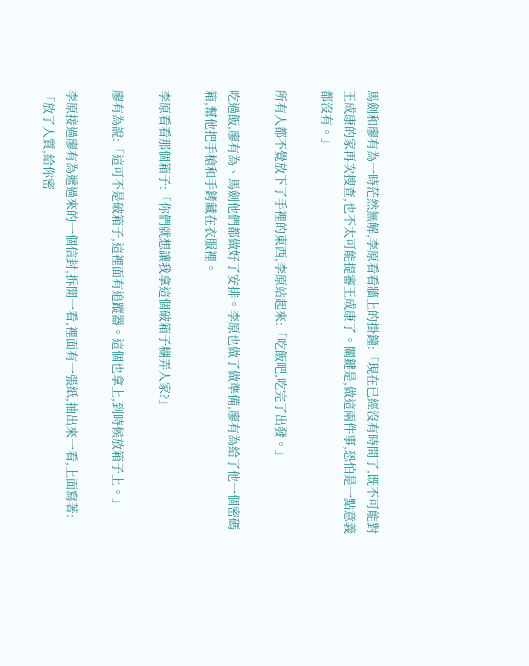馬劍和廖有為一時茫然無解,李原看看牆上的掛鐘:「現在已經沒有時間了,既不可能對王成康的家再次搜查,也不太可能提審王成康了。關鍵是,做這兩件事,恐怕是一點意義都沒有。」

所有人都不覺放下了手裡的東西,李原站起來:「吃飯吧,吃完了出發。」

吃過飯,廖有為、馬劍他們都做好了安排。李原也做了做準備,廖有為給了他一個密碼箱,幫他把手槍和手銬藏在衣服裡。

李原看看那個箱子:「你們就想讓我拿這個破箱子糊弄人家?」

廖有為說:「這可不是破箱子,這裡面有追蹤器。這個也拿上,到時候放箱子上。」

李原接過廖有為遞過來的一個信封,拆開一看,裡面有一張紙,抽出來一看,上面寫著:「放了人質,給你密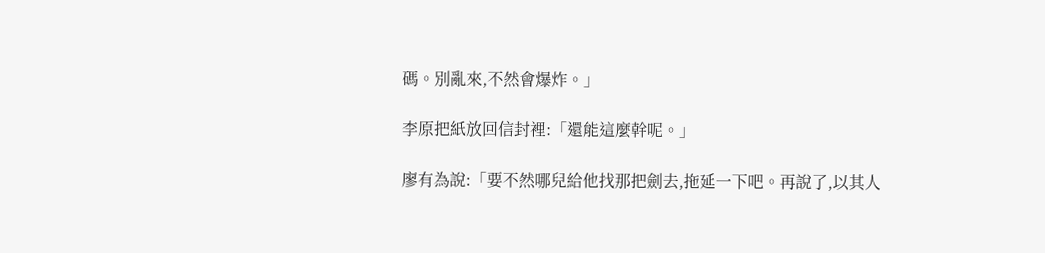碼。別亂來,不然會爆炸。」

李原把紙放回信封裡:「還能這麼幹呢。」

廖有為說:「要不然哪兒給他找那把劍去,拖延一下吧。再說了,以其人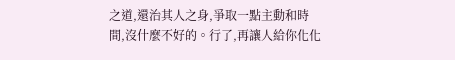之道,還治其人之身,爭取一點主動和時間,沒什麼不好的。行了,再讓人給你化化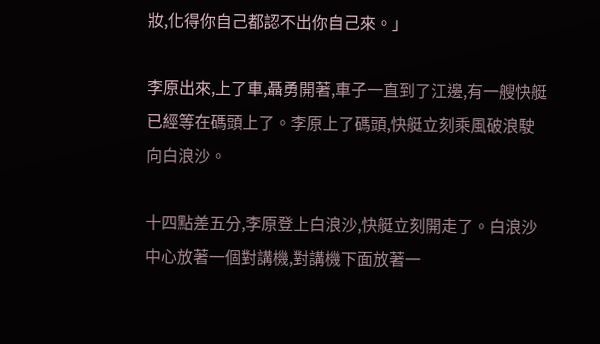妝,化得你自己都認不出你自己來。」

李原出來,上了車,聶勇開著,車子一直到了江邊,有一艘快艇已經等在碼頭上了。李原上了碼頭,快艇立刻乘風破浪駛向白浪沙。

十四點差五分,李原登上白浪沙,快艇立刻開走了。白浪沙中心放著一個對講機,對講機下面放著一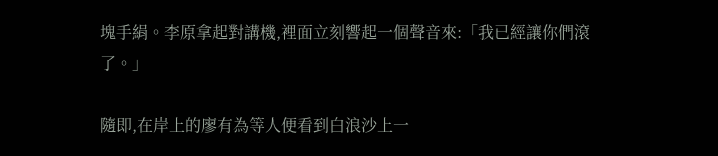塊手絹。李原拿起對講機,裡面立刻響起一個聲音來:「我已經讓你們滾了。」

隨即,在岸上的廖有為等人便看到白浪沙上一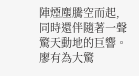陣煙塵騰空而起,同時還伴隨著一聲驚天動地的巨響。廖有為大驚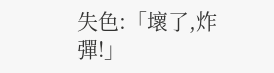失色:「壞了,炸彈!」